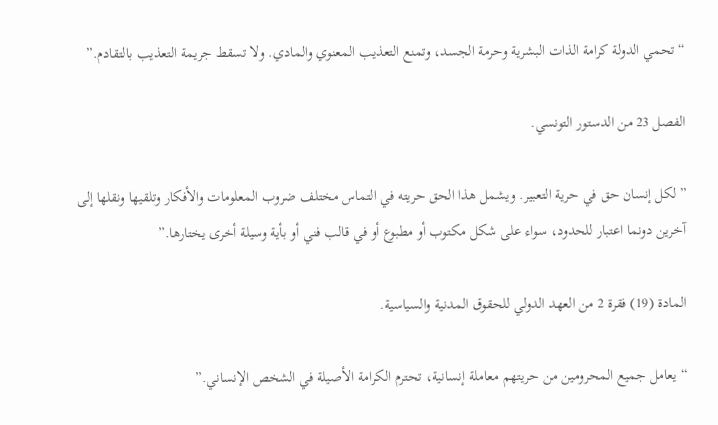“تحمي الدولة كرامة الذات البشرية وحرمة الجسد، وتمنع التعذيب المعنوي والمادي. ولا تسقط جريمة التعذيب بالتقادم.”

الفصل 23 من الدستور التونسي.

” لكل إنسان حق في حرية التعبير. ويشمل هذا الحق حريته في التماس مختلف ضروب المعلومات والأفكار وتلقيها ونقلها إلى آخرين دونما اعتبار للحدود، سواء على شكل مكتوب أو مطبوع أو في قالب فني أو بأية وسيلة أخرى يختارها.”

المادة (19) فقرة 2 من العهد الدولي للحقوق المدنية والسياسية.

“يعامل جميع المحرومين من حريتهم معاملة إنسانية، تحترم الكرامة الأصيلة في الشخص الإنساني.”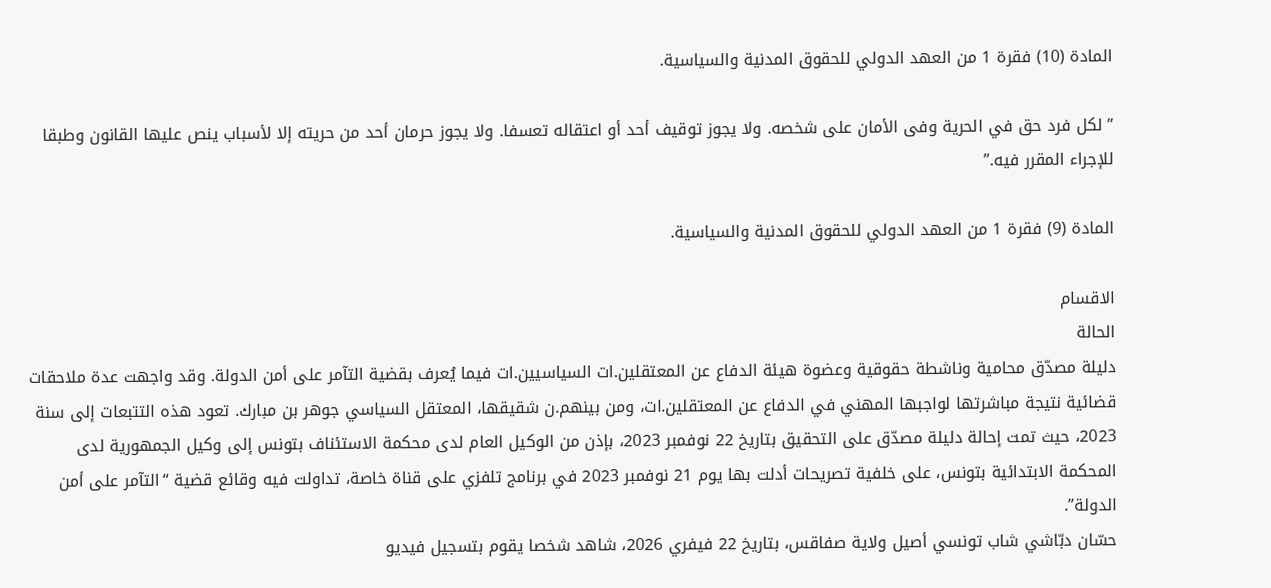المادة (10) فقرة 1 من العهد الدولي للحقوق المدنية والسياسية.

” لكل فرد حق في الحرية وفى الأمان على شخصه. ولا يجوز توقيف أحد أو اعتقاله تعسفا. ولا يجوز حرمان أحد من حريته إلا لأسباب ينص عليها القانون وطبقا للإجراء المقرر فيه.”

المادة (9) فقرة 1 من العهد الدولي للحقوق المدنية والسياسية.

الاقسام
الحالة
دليلة مصدّق محامية وناشطة حقوقية وعضوة هيئة الدفاع عن المعتقلين.ات السياسيين.ات فيما يُعرف بقضية التآمر على أمن الدولة. وقد واجهت عدة ملاحقات قضائية نتيجة مباشرتها لواجبها المهني في الدفاع عن المعتقلين.ات، ومن بينهم.ن شقيقها، المعتقل السياسي جوهر بن مبارك. تعود هذه التتبعات إلى سنة 2023، حيث تمت إحالة دليلة مصدّق على التحقيق بتاريخ 22 نوفمبر 2023، بإذن من الوكيل العام لدى محكمة الاستئناف بتونس إلى وكيل الجمهورية لدى المحكمة الابتدائية بتونس، على خلفية تصريحات أدلت بها يوم 21 نوفمبر 2023 في برنامج تلفزي على قناة خاصة، تداولت فيه وقائع قضية “التآمر على أمن الدولة”.
حسّان دبّاشي شاب تونسي أصيل ولاية صفاقس، بتاريخ 22 فيفري 2026، شاهد شخصا يقوم بتسجيل فيديو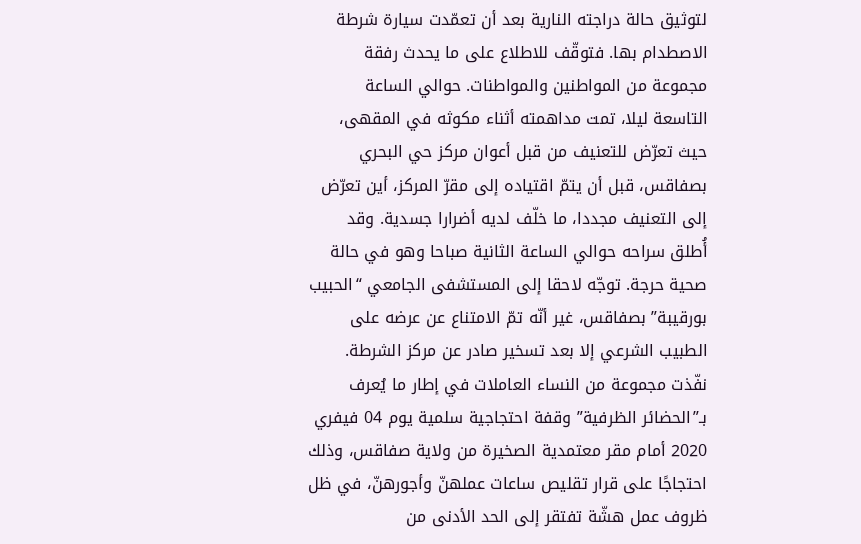لتوثيق حالة دراجته النارية بعد أن تعمّدت سيارة شرطة الاصطدام بها. فتوقّف للاطلاع على ما يحدث رفقة مجموعة من المواطنين والمواطنات. حوالي الساعة التاسعة ليلا، تمت مداهمته أثناء مكوثه في المقهى، حيث تعرّض للتعنيف من قبل أعوان مركز حي البحري بصفاقس، قبل أن يتمّ اقتياده إلى مقرّ المركز، أين تعرّض إلى التعنيف مجددا، ما خلّف لديه أضرارا جسدية. وقد أُطلق سراحه حوالي الساعة الثانية صباحا وهو في حالة صحية حرجة. توجّه لاحقا إلى المستشفى الجامعي “الحبيب بورقيبة” بصفاقس، غير أنّه تمّ الامتناع عن عرضه على الطبيب الشرعي إلا بعد تسخير صادر عن مركز الشرطة.
نفّذت مجموعة من النساء العاملات في إطار ما يُعرف بـ”الحضائر الظرفية” وقفة احتجاجية سلمية يوم 04 فيفري 2020 أمام مقر معتمدية الصخيرة من ولاية صفاقس، وذلك احتجاجًا على قرار تقليص ساعات عملهنّ وأجورهنّ، في ظل ظروف عمل هشّة تفتقر إلى الحد الأدنى من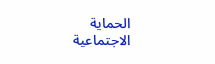الحماية الاجتماعية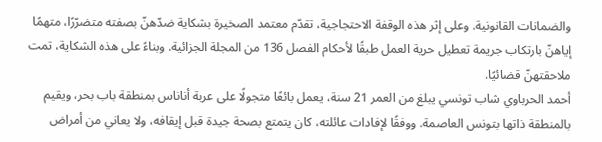والضمانات القانونية. وعلى إثر هذه الوقفة الاحتجاجية، تقدّم معتمد الصخيرة بشكاية ضدّهنّ بصفته متضرّرًا، متهمًا إياهنّ بارتكاب جريمة تعطيل حرية العمل طبقًا لأحكام الفصل 136 من المجلة الجزائية. وبناءً على هذه الشكاية، تمت ملاحقتهنّ قضائيًا.
أحمد الحرباوي شاب تونسي يبلغ من العمر 21 سنة، يعمل بائعًا متجولًا على عربة أناناس بمنطقة باب بحر، ويقيم بالمنطقة ذاتها بتونس العاصمة. ووفقًا لإفادات عائلته، كان يتمتع بصحة جيدة قبل إيقافه، ولا يعاني من أمراض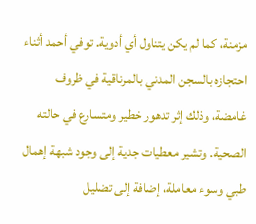مزمنة، كما لم يكن يتناول أي أدوية. توفي أحمد أثناء احتجازه بالسجن المدني بالمرناقية في ظروف غامضة، وذلك إثر تدهور خطير ومتسارع في حالته الصحية. وتشير معطيات جدية إلى وجود شبهة إهمال طبي وسوء معاملة، إضافة إلى تضليل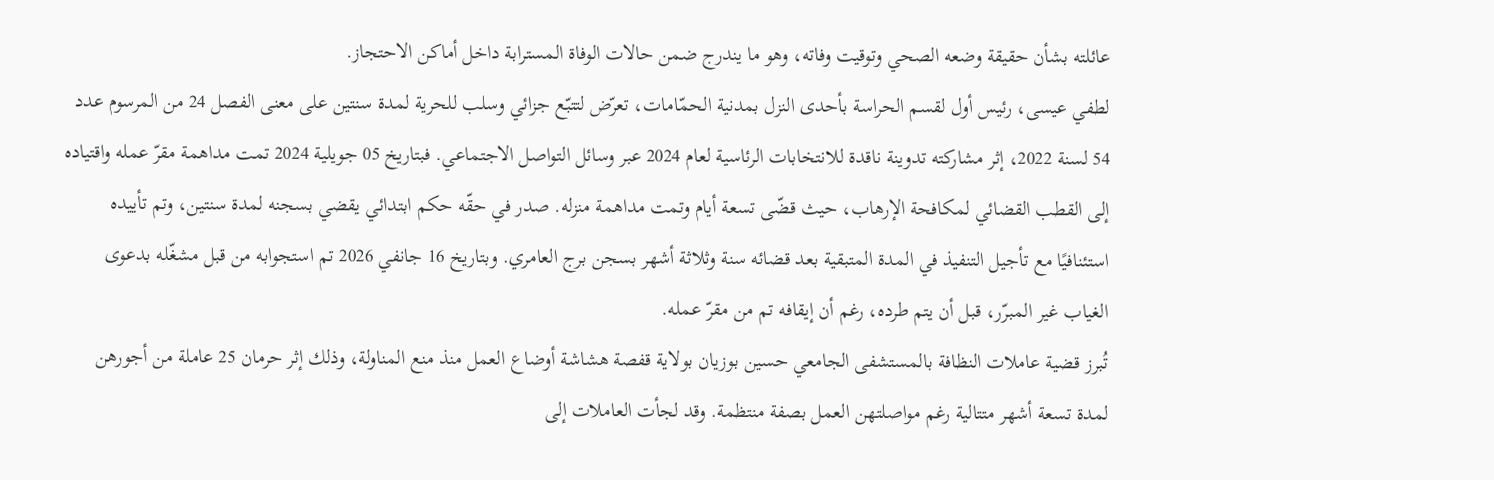عائلته بشأن حقيقة وضعه الصحي وتوقيت وفاته، وهو ما يندرج ضمن حالات الوفاة المسترابة داخل أماكن الاحتجاز.
لطفي عيسى، رئيس أول لقسم الحراسة بأحدى النزل بمدنية الحمّامات، تعرّض لتتبّع جزائي وسلب للحرية لمدة سنتين على معنى الفصل 24 من المرسوم عدد 54 لسنة 2022، إثر مشاركته تدوينة ناقدة للانتخابات الرئاسية لعام 2024 عبر وسائل التواصل الاجتماعي. فبتاريخ 05 جويلية 2024 تمت مداهمة مقرّ عمله واقتياده إلى القطب القضائي لمكافحة الإرهاب، حيث قضّى تسعة أيام وتمت مداهمة منزله. صدر في حقّه حكم ابتدائي يقضي بسجنه لمدة سنتين، وتم تأييده استئنافيًا مع تأجيل التنفيذ في المدة المتبقية بعد قضائه سنة وثلاثة أشهر بسجن برج العامري. وبتاريخ 16 جانفي 2026 تم استجوابه من قبل مشغّله بدعوى الغياب غير المبرّر، قبل أن يتم طرده، رغم أن إيقافه تم من مقرّ عمله.
تُبرز قضية عاملات النظافة بالمستشفى الجامعي حسين بوزيان بولاية قفصة هشاشة أوضاع العمل منذ منع المناولة، وذلك إثر حرمان 25 عاملة من أجورهن لمدة تسعة أشهر متتالية رغم مواصلتهن العمل بصفة منتظمة. وقد لجأت العاملات إلى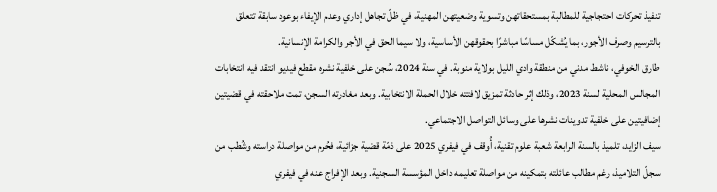تنفيذ تحركات احتجاجية للمطالبة بمستحقاتهن وتسوية وضعيتهن المهنية، في ظلّ تجاهل إداري وعدم الإيفاء بوعود سابقة تتعلق بالترسيم وصرف الأجور، بما يُشكّل مساسًا مباشرًا بحقوقهن الأساسية، ولا سيما الحق في الأجر والكرامة الإنسانية.
طارق الخوفي، ناشط مدني من منطقة وادي الليل بولاية منوبة. في سنة 2024، سُجن على خلفية نشره مقطع فيديو انتقد فيه انتخابات المجالس المحلية لسنة 2023، وذلك إثر حادثة تمزيق لافتته خلال الحملة الانتخابية. وبعد مغادرته السجن، تمت ملاحقته في قضيتين إضافيتين على خلفية تدوينات نشرها على وسائل التواصل الاجتماعي.
سيف الزايد، تلميذ بالسنة الرابعة شعبة علوم تقنية، أُوقف في فيفري 2025 على ذمّة قضية جزائية، فحُرم من مواصلة دراسته وشُطب من سجلّ التلاميذ، رغم مطالب عائلته بتمكينه من مواصلة تعليمه داخل المؤسسة السجنية. وبعد الإفراج عنه في فيفري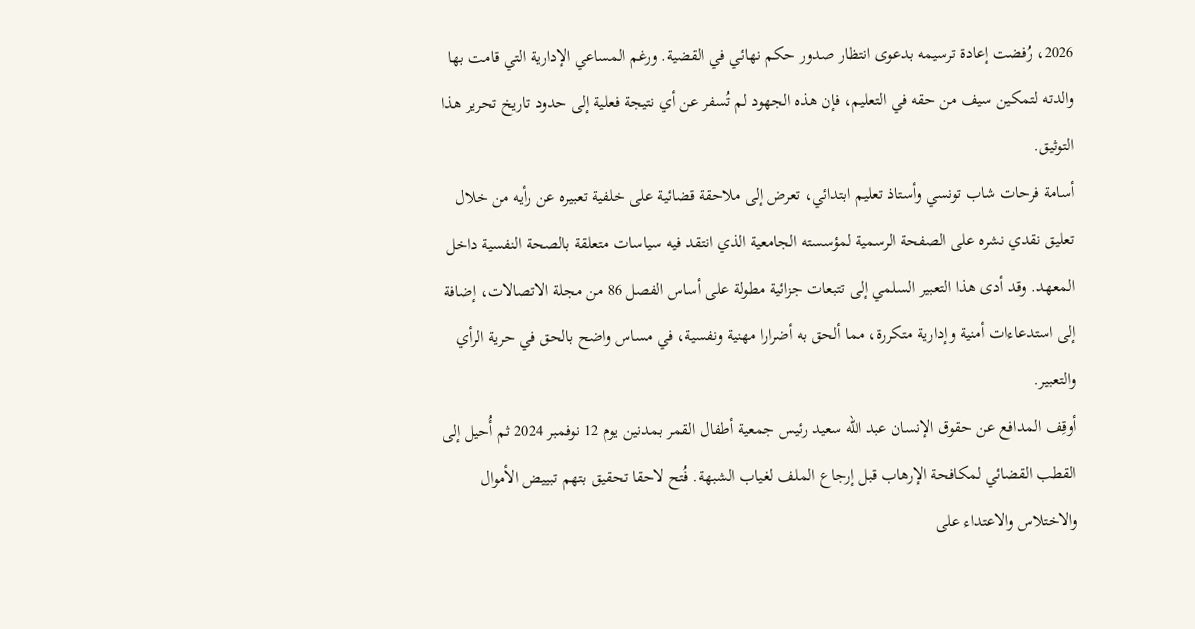2026، رُفضت إعادة ترسيمه بدعوى انتظار صدور حكم نهائي في القضية. ورغم المساعي الإدارية التي قامت بها والدته لتمكين سيف من حقه في التعليم، فإن هذه الجهود لم تُسفر عن أي نتيجة فعلية إلى حدود تاريخ تحرير هذا التوثيق.
أسامة فرحات شاب تونسي وأستاذ تعليم ابتدائي، تعرض إلى ملاحقة قضائية على خلفية تعبيره عن رأيه من خلال تعليق نقدي نشره على الصفحة الرسمية لمؤسسته الجامعية الذي انتقد فيه سياسات متعلقة بالصحة النفسية داخل المعهد. وقد أدى هذا التعبير السلمي إلى تتبعات جزائية مطولة على أساس الفصل 86 من مجلة الاتصالات، إضافة إلى استدعاءات أمنية وإدارية متكررة، مما ألحق به أضرارا مهنية ونفسية، في مساس واضح بالحق في حرية الرأي والتعبير.
أوقِف المدافع عن حقوق الإنسان عبد الله سعيد رئيس جمعية أطفال القمر بمدنين يوم 12 نوفمبر 2024 ثم أُحيل إلى القطب القضائي لمكافحة الإرهاب قبل إرجاع الملف لغياب الشبهة. فُتح لاحقا تحقيق بتهم تبييض الأموال والاختلاس والاعتداء على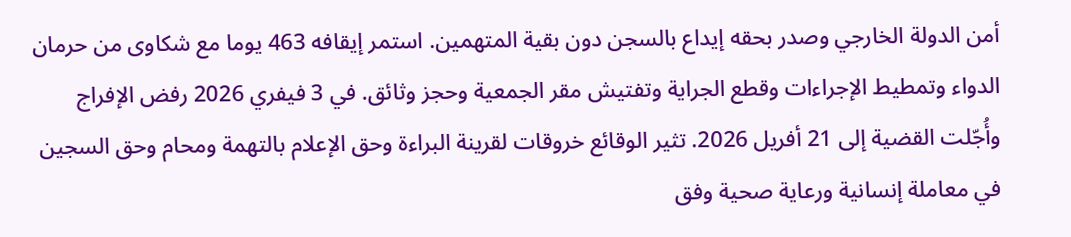أمن الدولة الخارجي وصدر بحقه إيداع بالسجن دون بقية المتهمين. استمر إيقافه 463 يوما مع شكاوى من حرمان الدواء وتمطيط الإجراءات وقطع الجراية وتفتيش مقر الجمعية وحجز وثائق. في 3 فيفري 2026 رفض الإفراج وأُجّلت القضية إلى 21 أفريل 2026. تثير الوقائع خروقات لقرينة البراءة وحق الإعلام بالتهمة ومحام وحق السجين في معاملة إنسانية ورعاية صحية وفق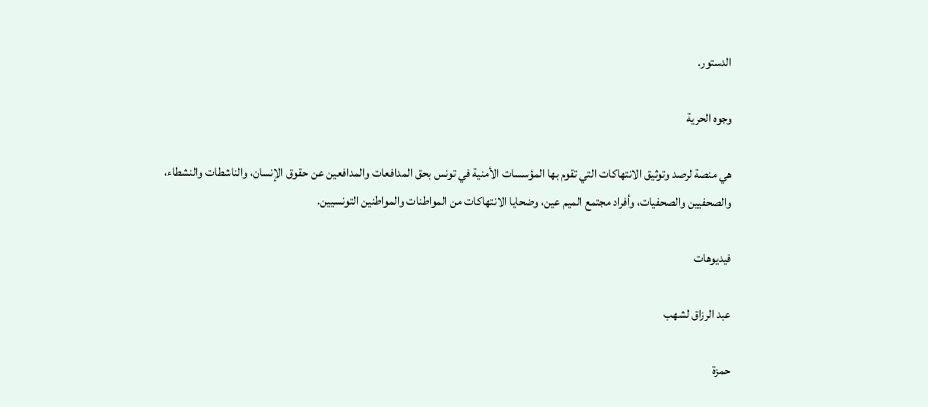الدستور.

وجوه الحرية

هي منصة لرصد وتوثيق الانتهاكات التي تقوم بها المؤسسات الأمنية في تونس بحق المدافعات والمدافعين عن حقوق الإنسان، والناشطات والنشطاء، والصحفيين والصحفيات، وأفراد مجتمع الميم عين، وضحايا الانتهاكات من المواطنات والمواطنين التونسيين.

فيديوهات

عبد الرزاق لشهب

حمزة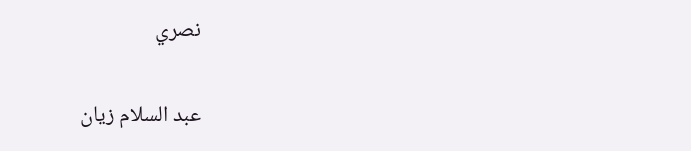نصري

عبد السلام زيان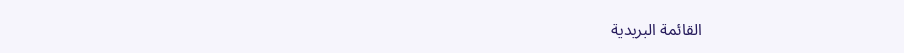القائمة البريدية